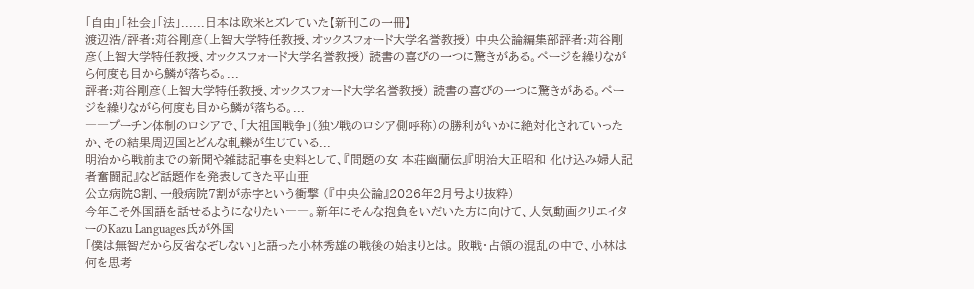「自由」「社会」「法」......日本は欧米とズレていた【新刊この一冊】
渡辺浩/評者:苅谷剛彦(上智大学特任教授、オックスフォード大学名誉教授) 中央公論編集部評者:苅谷剛彦(上智大学特任教授、オックスフォード大学名誉教授) 読書の喜びの一つに驚きがある。ページを繰りながら何度も目から鱗が落ちる。...
評者:苅谷剛彦(上智大学特任教授、オックスフォード大学名誉教授) 読書の喜びの一つに驚きがある。ページを繰りながら何度も目から鱗が落ちる。...
――プーチン体制のロシアで、「大祖国戦争」(独ソ戦のロシア側呼称)の勝利がいかに絶対化されていったか、その結果周辺国とどんな軋轢が生じている...
明治から戦前までの新聞や雑誌記事を史料として、『問題の女 本荘幽蘭伝』『明治大正昭和 化け込み婦人記者奮闘記』など話題作を発表してきた平山亜
公立病院8割、一般病院7割が赤字という衝撃 (『中央公論』2026年2月号より抜粋)
今年こそ外国語を話せるようになりたい――。新年にそんな抱負をいだいた方に向けて、人気動画クリエイターのKazu Languages氏が外国
「僕は無智だから反省なぞしない」と語った小林秀雄の戦後の始まりとは。 敗戦・占領の混乱の中で、小林は何を思考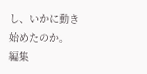し、いかに動き始めたのか。 編集